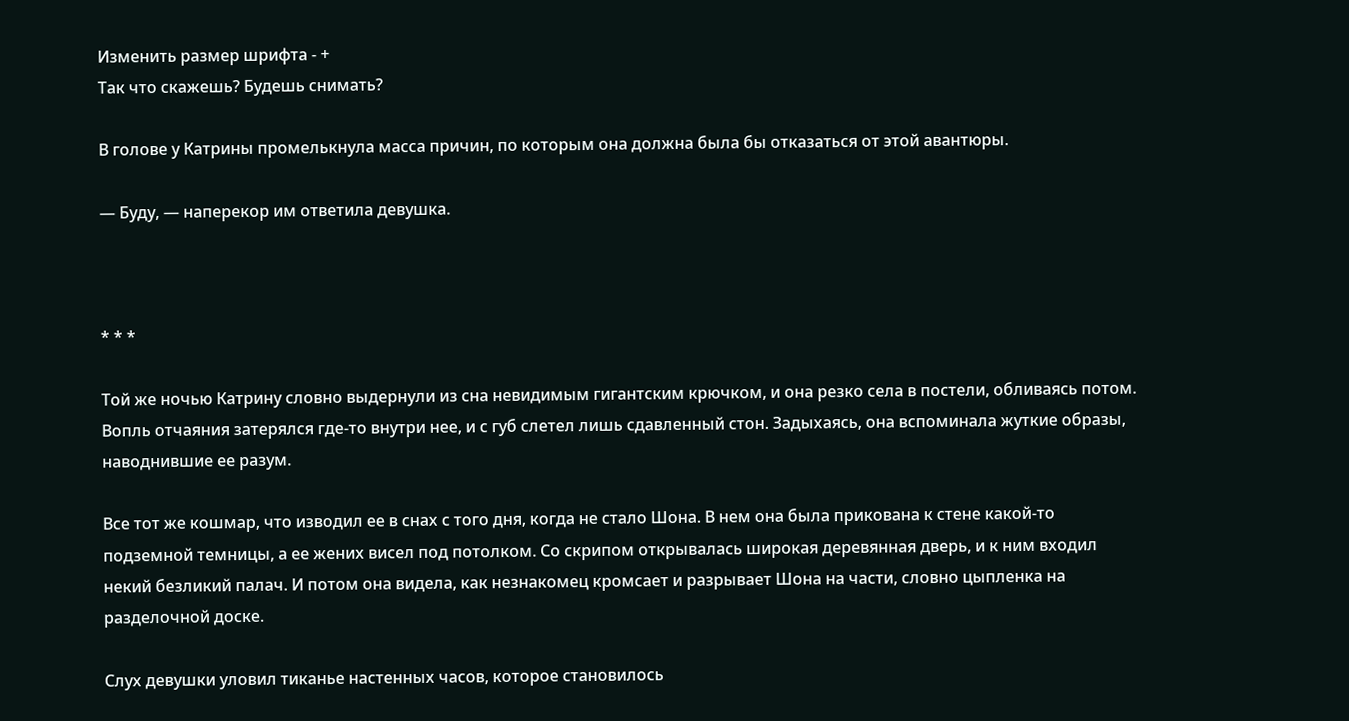Изменить размер шрифта - +
Так что скажешь? Будешь снимать?

В голове у Катрины промелькнула масса причин, по которым она должна была бы отказаться от этой авантюры.

— Буду, — наперекор им ответила девушка.



* * *

Той же ночью Катрину словно выдернули из сна невидимым гигантским крючком, и она резко села в постели, обливаясь потом. Вопль отчаяния затерялся где-то внутри нее, и с губ слетел лишь сдавленный стон. Задыхаясь, она вспоминала жуткие образы, наводнившие ее разум.

Все тот же кошмар, что изводил ее в снах с того дня, когда не стало Шона. В нем она была прикована к стене какой-то подземной темницы, а ее жених висел под потолком. Со скрипом открывалась широкая деревянная дверь, и к ним входил некий безликий палач. И потом она видела, как незнакомец кромсает и разрывает Шона на части, словно цыпленка на разделочной доске.

Слух девушки уловил тиканье настенных часов, которое становилось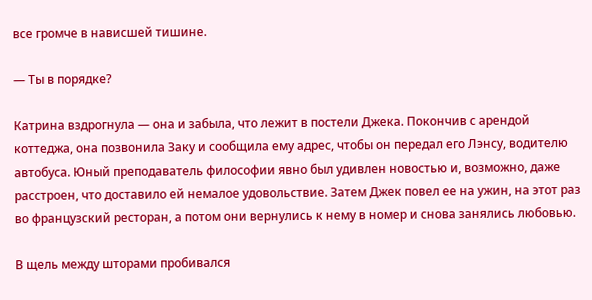все громче в нависшей тишине.

— Ты в порядке?

Катрина вздрогнула — она и забыла, что лежит в постели Джека. Покончив с арендой коттеджа, она позвонила Заку и сообщила ему адрес, чтобы он передал его Лэнсу, водителю автобуса. Юный преподаватель философии явно был удивлен новостью и, возможно, даже расстроен, что доставило ей немалое удовольствие. Затем Джек повел ее на ужин, на этот раз во французский ресторан, а потом они вернулись к нему в номер и снова занялись любовью.

В щель между шторами пробивался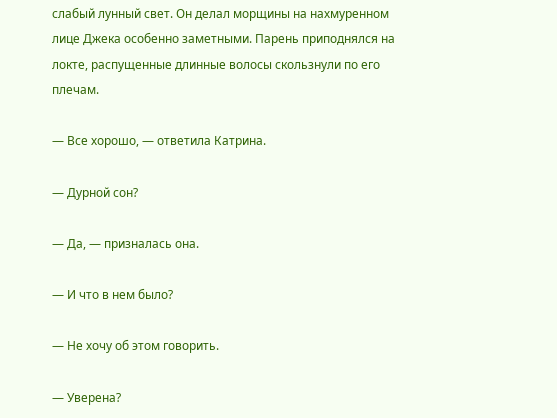слабый лунный свет. Он делал морщины на нахмуренном лице Джека особенно заметными. Парень приподнялся на локте, распущенные длинные волосы скользнули по его плечам.

— Все хорошо, — ответила Катрина.

— Дурной сон?

— Да, — призналась она.

— И что в нем было?

— Не хочу об этом говорить.

— Уверена?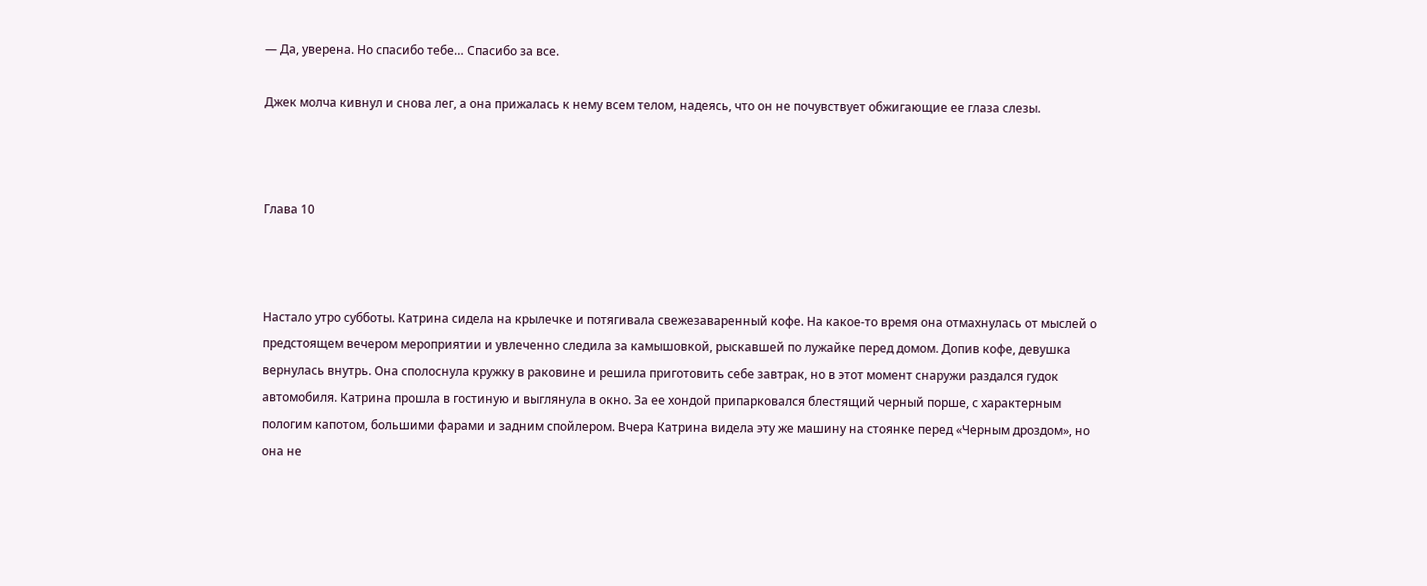— Да, уверена. Но спасибо тебе… Спасибо за все.

Джек молча кивнул и снова лег, а она прижалась к нему всем телом, надеясь, что он не почувствует обжигающие ее глаза слезы.



Глава 10



Настало утро субботы. Катрина сидела на крылечке и потягивала свежезаваренный кофе. На какое-то время она отмахнулась от мыслей о предстоящем вечером мероприятии и увлеченно следила за камышовкой, рыскавшей по лужайке перед домом. Допив кофе, девушка вернулась внутрь. Она сполоснула кружку в раковине и решила приготовить себе завтрак, но в этот момент снаружи раздался гудок автомобиля. Катрина прошла в гостиную и выглянула в окно. За ее хондой припарковался блестящий черный порше, с характерным пологим капотом, большими фарами и задним спойлером. Вчера Катрина видела эту же машину на стоянке перед «Черным дроздом», но она не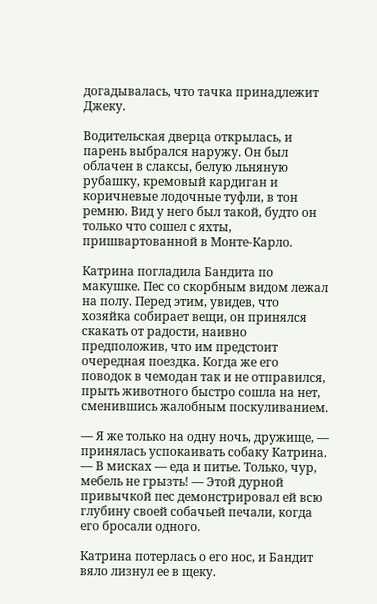догадывалась, что тачка принадлежит Джеку.

Водительская дверца открылась, и парень выбрался наружу. Он был облачен в слаксы, белую льняную рубашку, кремовый кардиган и коричневые лодочные туфли, в тон ремню. Вид у него был такой, будто он только что сошел с яхты, пришвартованной в Монте-Карло.

Катрина погладила Бандита по макушке. Пес со скорбным видом лежал на полу. Перед этим, увидев, что хозяйка собирает вещи, он принялся скакать от радости, наивно предположив, что им предстоит очередная поездка. Когда же его поводок в чемодан так и не отправился, прыть животного быстро сошла на нет, сменившись жалобным поскуливанием.

— Я же только на одну ночь, дружище, — принялась успокаивать собаку Катрина. — В мисках — еда и питье. Только, чур, мебель не грызть! — Этой дурной привычкой пес демонстрировал ей всю глубину своей собачьей печали, когда его бросали одного.

Катрина потерлась о его нос, и Бандит вяло лизнул ее в щеку.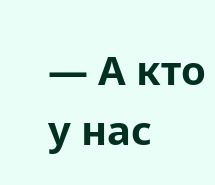— А кто у нас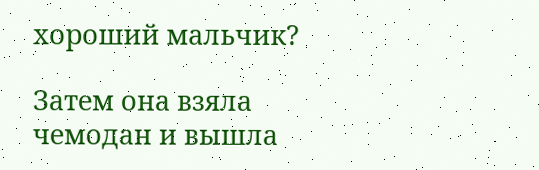хороший мальчик?

Затем она взяла чемодан и вышла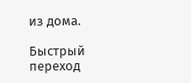из дома.

Быстрый переход